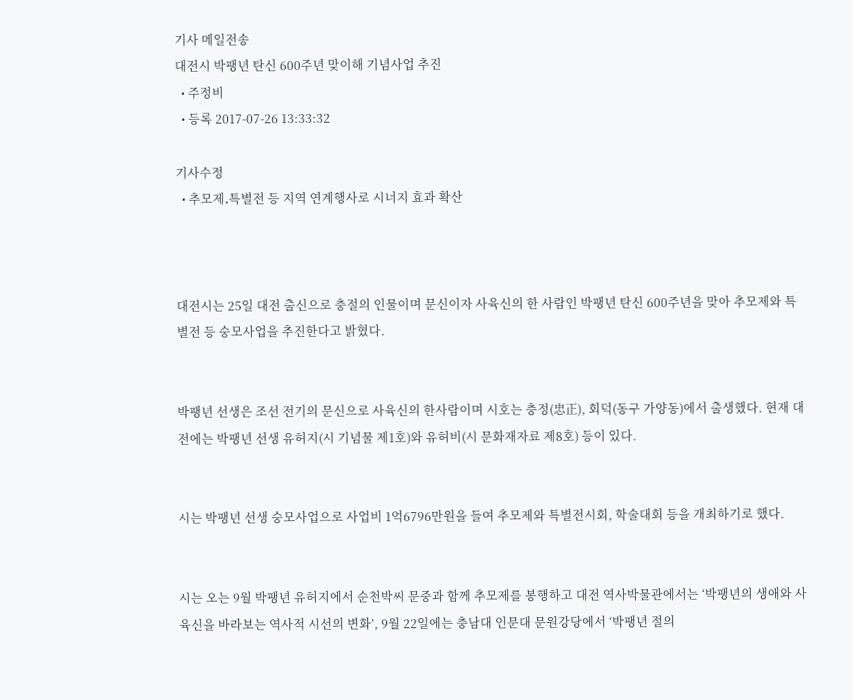기사 메일전송
대전시 박팽년 탄신 600주년 맞이해 기념사업 추진
  • 주정비
  • 등록 2017-07-26 13:33:32

기사수정
  • 추모제․특별전 등 지역 연계행사로 시너지 효과 확산



대전시는 25일 대전 출신으로 충절의 인물이며 문신이자 사육신의 한 사람인 박팽년 탄신 600주년을 맞아 추모제와 특별전 등 숭모사업을 추진한다고 밝혔다.


박팽년 선생은 조선 전기의 문신으로 사육신의 한사람이며 시호는 충정(忠正), 회덕(동구 가양동)에서 출생했다. 현재 대전에는 박팽년 선생 유허지(시 기념물 제1호)와 유허비(시 문화재자료 제8호) 등이 있다.


시는 박팽년 선생 숭모사업으로 사업비 1억6796만원을 들여 추모제와 특별전시회, 학술대회 등을 개최하기로 했다.


시는 오는 9월 박팽년 유허지에서 순천박씨 문중과 함께 추모제를 봉행하고 대전 역사박물관에서는 ‘박팽년의 생애와 사육신을 바라보는 역사적 시선의 변화’, 9월 22일에는 충남대 인문대 문원강당에서 ‘박팽년 절의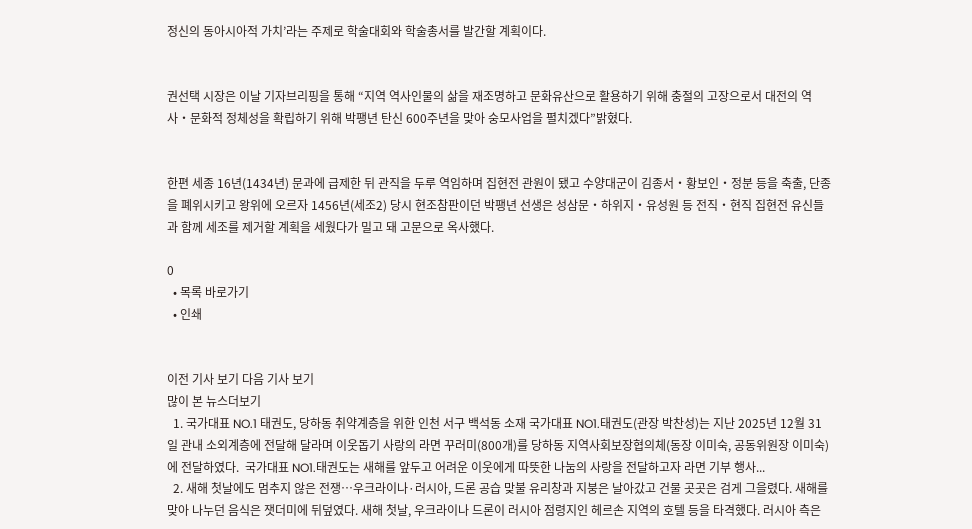정신의 동아시아적 가치’라는 주제로 학술대회와 학술총서를 발간할 계획이다.


권선택 시장은 이날 기자브리핑을 통해 “지역 역사인물의 삶을 재조명하고 문화유산으로 활용하기 위해 충절의 고장으로서 대전의 역사‧문화적 정체성을 확립하기 위해 박팽년 탄신 600주년을 맞아 숭모사업을 펼치겠다”밝혔다.


한편 세종 16년(1434년) 문과에 급제한 뒤 관직을 두루 역임하며 집현전 관원이 됐고 수양대군이 김종서‧황보인‧정분 등을 축출, 단종을 폐위시키고 왕위에 오르자 1456년(세조2) 당시 현조참판이던 박팽년 선생은 성삼문‧하위지‧유성원 등 전직‧현직 집현전 유신들과 함께 세조를 제거할 계획을 세웠다가 밀고 돼 고문으로 옥사했다.

0
  • 목록 바로가기
  • 인쇄


이전 기사 보기 다음 기사 보기
많이 본 뉴스더보기
  1. 국가대표 NO.1 태권도, 당하동 취약계층을 위한 인천 서구 백석동 소재 국가대표 NO1.태권도(관장 박찬성)는 지난 2025년 12월 31일 관내 소외계층에 전달해 달라며 이웃돕기 사랑의 라면 꾸러미(800개)를 당하동 지역사회보장협의체(동장 이미숙, 공동위원장 이미숙)에 전달하였다.  국가대표 NO1.태권도는 새해를 앞두고 어려운 이웃에게 따뜻한 나눔의 사랑을 전달하고자 라면 기부 행사...
  2. 새해 첫날에도 멈추지 않은 전쟁…우크라이나·러시아, 드론 공습 맞불 유리창과 지붕은 날아갔고 건물 곳곳은 검게 그을렸다. 새해를 맞아 나누던 음식은 잿더미에 뒤덮였다. 새해 첫날, 우크라이나 드론이 러시아 점령지인 헤르손 지역의 호텔 등을 타격했다. 러시아 측은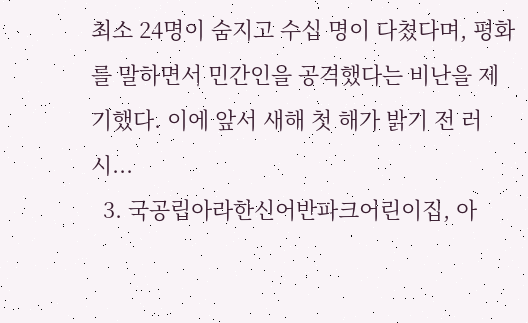최소 24명이 숨지고 수십 명이 다쳤다며, 평화를 말하면서 민간인을 공격했다는 비난을 제기했다. 이에 앞서 새해 첫 해가 밝기 전 러시...
  3. 국공립아라한신어반파크어린이집, 아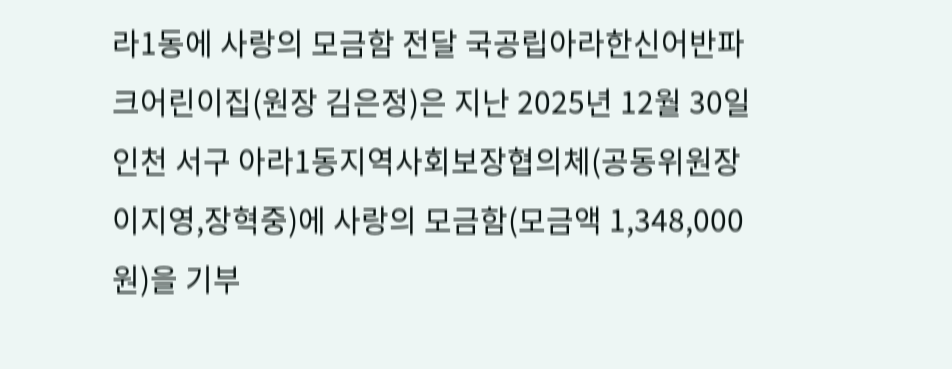라1동에 사랑의 모금함 전달 국공립아라한신어반파크어린이집(원장 김은정)은 지난 2025년 12월 30일 인천 서구 아라1동지역사회보장협의체(공동위원장 이지영,장혁중)에 사랑의 모금함(모금액 1,348,000원)을 기부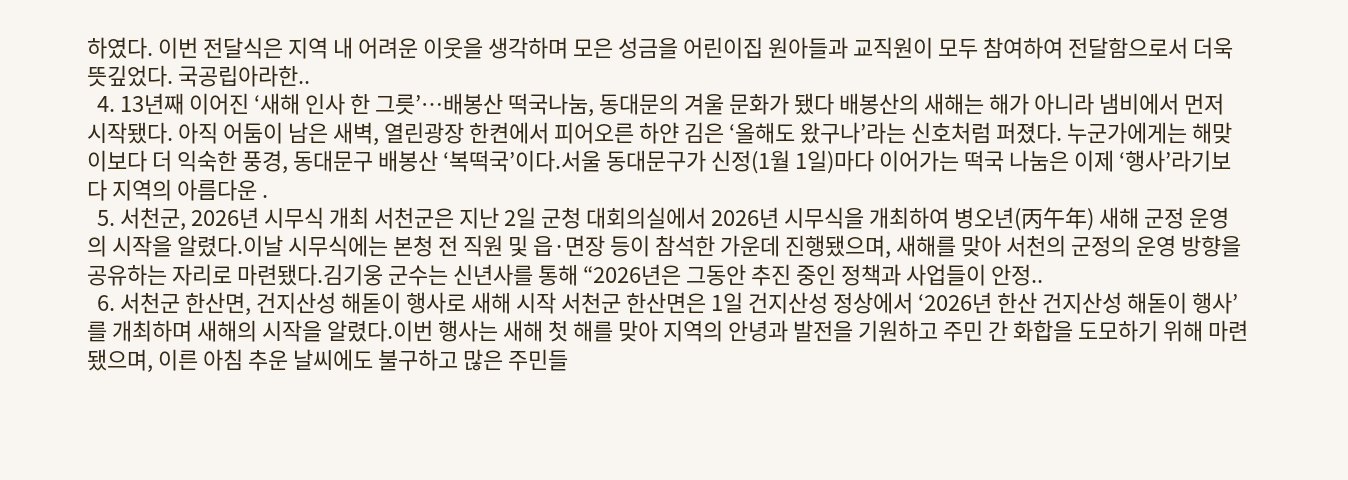하였다. 이번 전달식은 지역 내 어려운 이웃을 생각하며 모은 성금을 어린이집 원아들과 교직원이 모두 참여하여 전달함으로서 더욱 뜻깊었다. 국공립아라한..
  4. 13년째 이어진 ‘새해 인사 한 그릇’…배봉산 떡국나눔, 동대문의 겨울 문화가 됐다 배봉산의 새해는 해가 아니라 냄비에서 먼저 시작됐다. 아직 어둠이 남은 새벽, 열린광장 한켠에서 피어오른 하얀 김은 ‘올해도 왔구나’라는 신호처럼 퍼졌다. 누군가에게는 해맞이보다 더 익숙한 풍경, 동대문구 배봉산 ‘복떡국’이다.서울 동대문구가 신정(1월 1일)마다 이어가는 떡국 나눔은 이제 ‘행사’라기보다 지역의 아름다운 .
  5. 서천군, 2026년 시무식 개최 서천군은 지난 2일 군청 대회의실에서 2026년 시무식을 개최하여 병오년(丙午年) 새해 군정 운영의 시작을 알렸다.이날 시무식에는 본청 전 직원 및 읍·면장 등이 참석한 가운데 진행됐으며, 새해를 맞아 서천의 군정의 운영 방향을 공유하는 자리로 마련됐다.김기웅 군수는 신년사를 통해 “2026년은 그동안 추진 중인 정책과 사업들이 안정..
  6. 서천군 한산면, 건지산성 해돋이 행사로 새해 시작 서천군 한산면은 1일 건지산성 정상에서 ‘2026년 한산 건지산성 해돋이 행사’를 개최하며 새해의 시작을 알렸다.이번 행사는 새해 첫 해를 맞아 지역의 안녕과 발전을 기원하고 주민 간 화합을 도모하기 위해 마련됐으며, 이른 아침 추운 날씨에도 불구하고 많은 주민들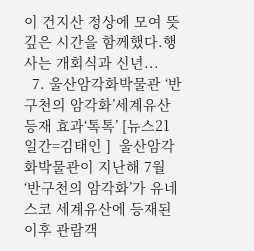이 건지산 정상에 모여 뜻깊은 시간을 함께했다.행사는 개회식과 신년...
  7. 울산암각화박물관 ‘반구천의 암각화’세계유산 등재 효과‘톡톡’ [뉴스21일간=김태인 ]  울산암각화박물관이 지난해 7월 ‘반구천의 암각화’가 유네스코 세계유산에 등재된 이후 관람객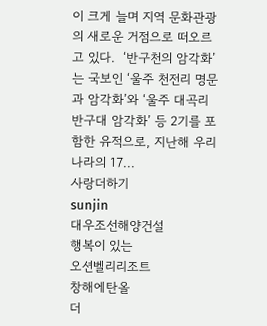이 크게 늘며 지역 문화관광의 새로운 거점으로 떠오르고 있다.  ‘반구천의 암각화’는 국보인 ‘울주 천전리 명문과 암각화’와 ‘울주 대곡리 반구대 암각화’ 등 2기를 포함한 유적으로, 지난해 우리나라의 17...
사랑더하기
sunjin
대우조선해양건설
행복이 있는
오션벨리리조트
창해에탄올
더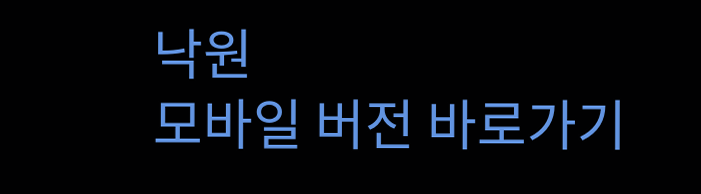낙원
모바일 버전 바로가기